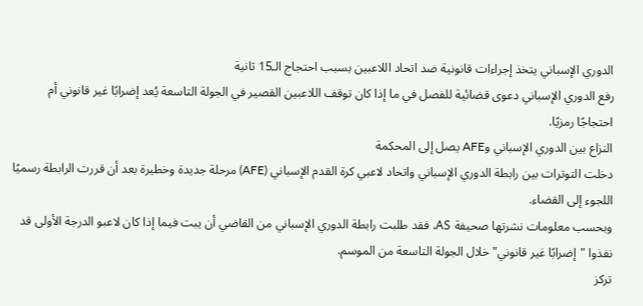الدوري الإسباني يتخذ إجراءات قانونية ضد اتحاد اللاعبين بسبب احتجاج الـ15 ثانية
رفع الدوري الإسباني دعوى قضائية للفصل في ما إذا كان توقف اللاعبين القصير في الجولة التاسعة يُعد إضرابًا غير قانوني أم احتجاجًا رمزيًا.
النزاع بين الدوري الإسباني وAFE يصل إلى المحكمة
دخلت التوترات بين رابطة الدوري الإسباني واتحاد لاعبي كرة القدم الإسباني (AFE) مرحلة جديدة وخطيرة بعد أن قررت الرابطة رسميًا اللجوء إلى القضاء.
وبحسب معلومات نشرتها صحيفة AS، فقد طلبت رابطة الدوري الإسباني من القاضي أن يبت فيما إذا كان لاعبو الدرجة الأولى قد نفذوا "إضرابًا غير قانوني" خلال الجولة التاسعة من الموسم.
تركز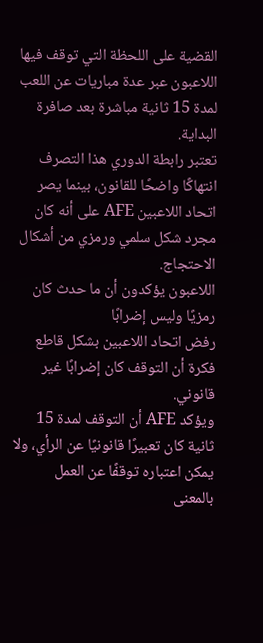القضية على اللحظة التي توقف فيها اللاعبون عبر عدة مباريات عن اللعب لمدة 15 ثانية مباشرة بعد صافرة البداية.
تعتبر رابطة الدوري هذا التصرف انتهاكًا واضحًا للقانون، بينما يصر اتحاد اللاعبين AFE على أنه كان مجرد شكل سلمي ورمزي من أشكال الاحتجاج.
اللاعبون يؤكدون أن ما حدث كان رمزيًا وليس إضرابًا
رفض اتحاد اللاعبين بشكل قاطع فكرة أن التوقف كان إضرابًا غير قانوني.
ويؤكد AFE أن التوقف لمدة 15 ثانية كان تعبيرًا قانونيًا عن الرأي، ولا يمكن اعتباره توقفًا عن العمل بالمعنى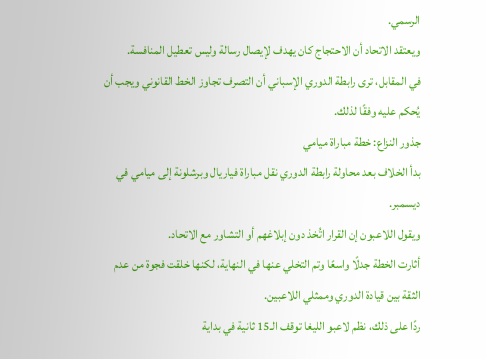الرسمي.
ويعتقد الاتحاد أن الاحتجاج كان يهدف لإيصال رسالة وليس تعطيل المنافسة.
في المقابل، ترى رابطة الدوري الإسباني أن التصرف تجاوز الخط القانوني ويجب أن يُحكم عليه وفقًا لذلك.
جذور النزاع: خطة مباراة ميامي
بدأ الخلاف بعد محاولة رابطة الدوري نقل مباراة فياريال وبرشلونة إلى ميامي في ديسمبر.
ويقول اللاعبون إن القرار اتُخذ دون إبلاغهم أو التشاور مع الاتحاد.
أثارت الخطة جدلًا واسعًا وتم التخلي عنها في النهاية، لكنها خلقت فجوة من عدم الثقة بين قيادة الدوري وممثلي اللاعبين.
ردًا على ذلك، نظم لاعبو الليغا توقف الـ15 ثانية في بداية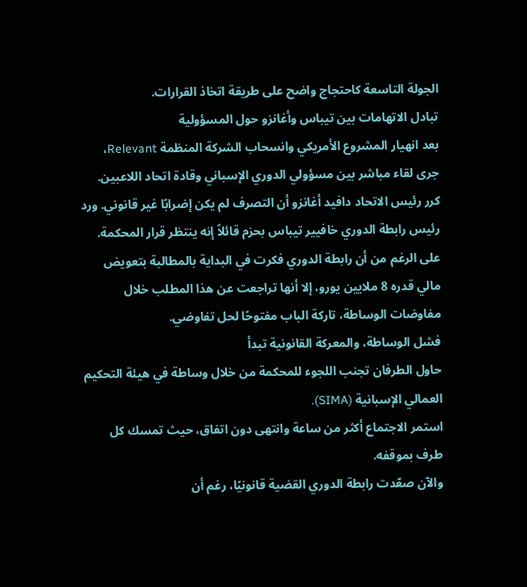الجولة التاسعة كاحتجاج واضح على طريقة اتخاذ القرارات.
تبادل الاتهامات بين تيباس وأغانزو حول المسؤولية
بعد انهيار المشروع الأمريكي وانسحاب الشركة المنظمة Relevant، جرى لقاء مباشر بين مسؤولي الدوري الإسباني وقادة اتحاد اللاعبين.
كرر رئيس الاتحاد دافيد أغانزو أن التصرف لم يكن إضرابًا غير قانوني. ورد رئيس رابطة الدوري خافيير تيباس بحزم قائلاً إنه ينتظر قرار المحكمة.
على الرغم من أن رابطة الدوري فكرت في البداية بالمطالبة بتعويض مالي قدره 8 ملايين يورو، إلا أنها تراجعت عن هذا المطلب خلال مفاوضات الوساطة، تاركة الباب مفتوحًا لحل تفاوضي.
فشل الوساطة، والمعركة القانونية تبدأ
حاول الطرفان تجنب اللجوء للمحكمة من خلال وساطة في هيئة التحكيم العمالي الإسبانية (SIMA).
استمر الاجتماع أكثر من ساعة وانتهى دون اتفاق، حيث تمسك كل طرف بموقفه.
والآن صعّدت رابطة الدوري القضية قانونيًا، رغم أن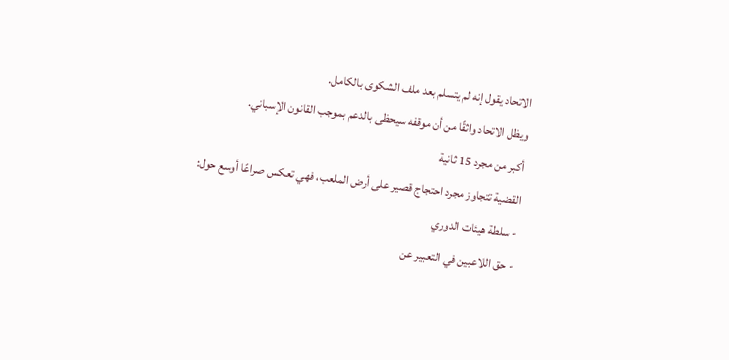الاتحاد يقول إنه لم يتسلم بعد ملف الشكوى بالكامل.
ويظل الاتحاد واثقًا من أن موقفه سيحظى بالدعم بموجب القانون الإسباني.
أكبر من مجرد 15 ثانية
القضية تتجاوز مجرد احتجاج قصير على أرض الملعب، فهي تعكس صراعًا أوسع حول:
- سلطة هيئات الدوري
- حق اللاعبين في التعبير عن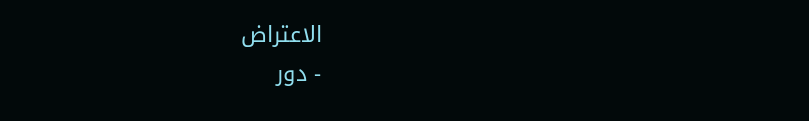الاعتراض
- دور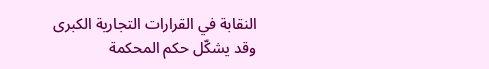النقابة في القرارات التجارية الكبرى
وقد يشكّل حكم المحكمة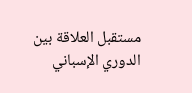مستقبل العلاقة بين الدوري الإسباني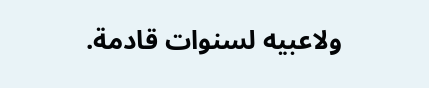ولاعبيه لسنوات قادمة.